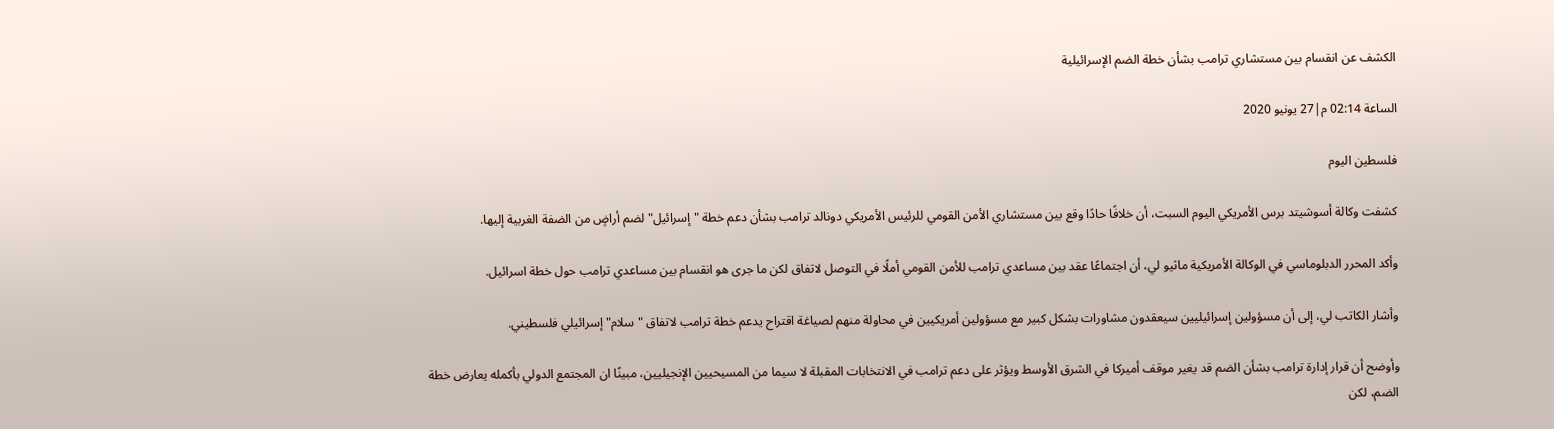الكشف عن انقسام بين مستشاري ترامب بشأن خطة الضم الإسرائيلية

الساعة 02:14 م|27 يونيو 2020

فلسطين اليوم

كشفت وكالة أسوشيتد برس الأمريكي اليوم السبت، أن خلافًا حادًا وقع بين مستشاري الأمن القومي للرئيس الأمريكي دونالد ترامب بشأن دعم خطة "إسرائيل" لضم أراضٍ من الضفة الغربية إليها.

وأكد المحرر الدبلوماسي في الوكالة الأمريكية ماثيو لي، أن اجتماعًا عقد بين مساعدي ترامب للأمن القومي أملًا في التوصل لاتفاق لكن ما جرى هو انقسام بين مساعدي ترامب حول خطة اسرائيل.

وأشار الكاتب لي، إلى أن مسؤولين إسرائيليين سيعقدون مشاورات بشكل كبير مع مسؤولين أمريكيين في محاولة منهم لصياغة اقتراح يدعم خطة ترامب لاتفاق "سلام" إسرائيلي فلسطيني.

وأوضح أن قرار إدارة ترامب بشأن الضم قد يغير موقف أميركا في الشرق الأوسط ويؤثر على دعم ترامب في الانتخابات المقبلة لا سيما من المسيحيين الإنجيليين، مبينًا ان المجتمع الدولي بأكمله يعارض خطة الضم، لكن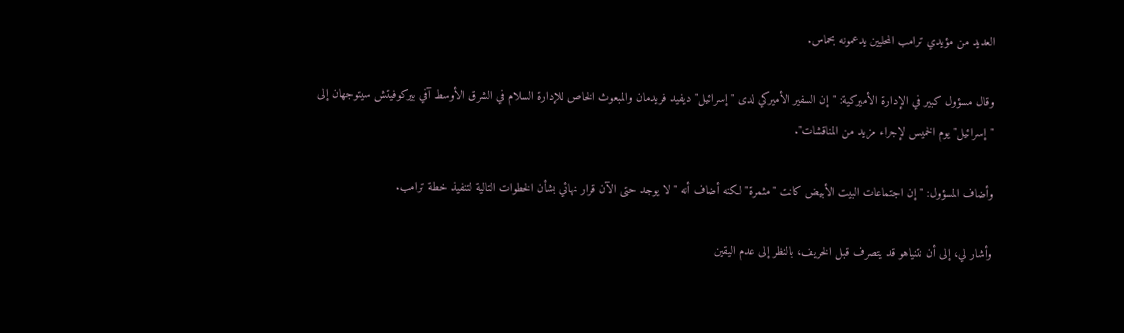العديد من مؤيدي ترامب المحليين يدعمونه بحماس.

وقال مسؤول كبير في الإدارة الأميركية: "إن السفير الأميركي لدى "إسرائيل" ديفيد فريدمان والمبعوث الخاص للإدارة السلام في الشرق الأوسط آفي بيركوفيتش سيتوجهان إلى "إسرائيل" يوم الخميس لإجراء مزيد من المناقشات".

وأضاف المسؤول: "إن اجتماعات البيت الأبيض كانت "مثمرة" لكنه أضاف أنه "لا يوجد حتى الآن قرار نهائي بشأن الخطوات التالية لتنفيذ خطة ترامب.

وأشار لي، إلى أن نتنياهو قد يتصرف قبل الخريف، بالنظر إلى عدم اليقين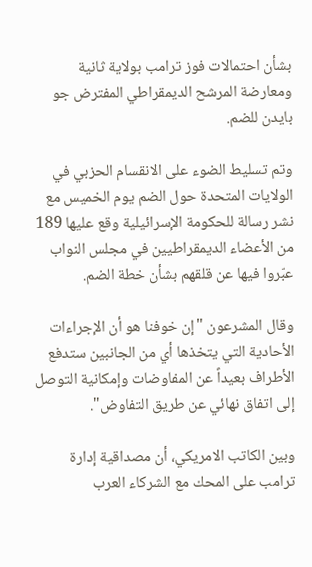بشأن احتمالات فوز ترامب بولاية ثانية ومعارضة المرشح الديمقراطي المفترض جو بايدن للضم.

وتم تسليط الضوء على الانقسام الحزبي في الولايات المتحدة حول الضم يوم الخميس مع نشر رسالة للحكومة الإسرائيلية وقع عليها 189 من الأعضاء الديمقراطيين في مجلس النواب عبّروا فيها عن قلقهم بشأن خطة الضم.

وقال المشرعون "إن خوفنا هو أن الإجراءات الأحادية التي يتخذها أي من الجانبين ستدفع الأطراف بعيداً عن المفاوضات وإمكانية التوصل إلى اتفاق نهائي عن طريق التفاوض".

وبين الكاتب الامريكي، أن مصداقية إدارة ترامب على المحك مع الشركاء العرب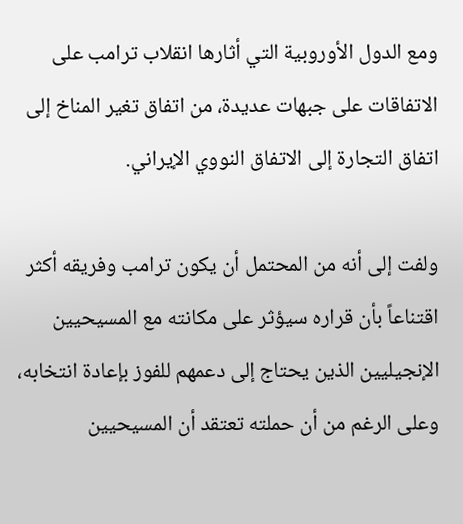ومع الدول الأوروبية التي أثارها انقلاب ترامب على الاتفاقات على جبهات عديدة، من اتفاق تغير المناخ إلى اتفاق التجارة إلى الاتفاق النووي الإيراني.

ولفت إلى أنه من المحتمل أن يكون ترامب وفريقه أكثر اقتناعاً بأن قراره سيؤثر على مكانته مع المسيحيين الإنجيليين الذين يحتاج إلى دعمهم للفوز بإعادة انتخابه، وعلى الرغم من أن حملته تعتقد أن المسيحيين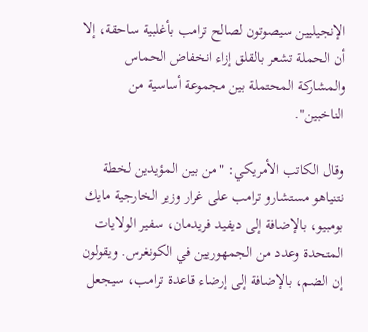الإنجيليين سيصوتون لصالح ترامب بأغلبية ساحقة، إلا أن الحملة تشعر بالقلق إزاء انخفاض الحماس والمشاركة المحتملة بين مجموعة أساسية من الناخبين".

وقال الكاتب الأمريكي: "من بين المؤيدين لخطة نتنياهو مستشارو ترامب على غرار وزير الخارجية مايك بومبيو، بالإضافة إلى ديفيد فريدمان، سفير الولايات المتحدة وعدد من الجمهوريين في الكونغرس. ويقولون إن الضم، بالإضافة إلى إرضاء قاعدة ترامب، سيجعل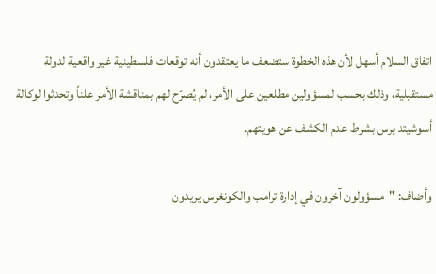اتفاق السلام أسهل لأن هذه الخطوة ستضعف ما يعتقدون أنه توقعات فلسطينية غير واقعية لدولة مستقبلية، وذلك بحسب لمسؤولين مطلعين على الأمر، لم يُصرّح لهم بمناقشة الأمر علناً وتحدثوا لوكالة أسوشيتد برس بشرط عدم الكشف عن هويتهم.

وأضاف: "مسؤولون آخرون في إدارة ترامب والكونغرس يريدون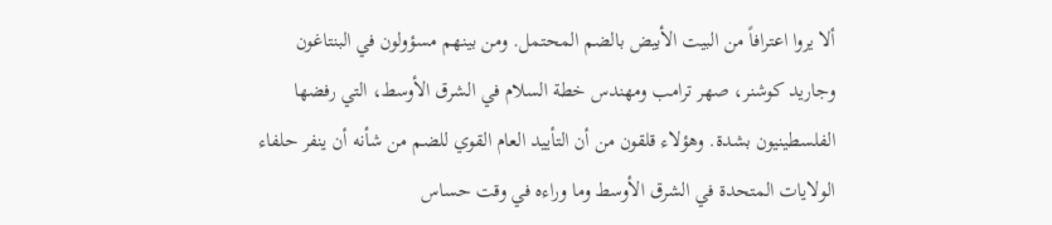ألا يروا اعترافاً من البيت الأبيض بالضم المحتمل. ومن بينهم مسؤولون في البنتاغون وجاريد كوشنر، صهر ترامب ومهندس خطة السلام في الشرق الأوسط، التي رفضها الفلسطينيون بشدة. وهؤلاء قلقون من أن التأييد العام القوي للضم من شأنه أن ينفر حلفاء الولايات المتحدة في الشرق الأوسط وما وراءه في وقت حساس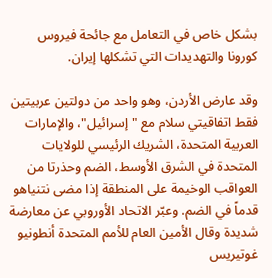بشكل خاص في التعامل مع جائحة فيروس كورونا والتهديدات التي تشكلها إيران.

وقد عارض الأردن، وهو واحد من دولتين عربيتين فقط اتفاقيتي سلام مع "إسرائيل"، والإمارات العربية المتحدة، الشريك الرئيسي للولايات المتحدة في الشرق الأوسط، الضم وحذرتا من العواقب الوخيمة على المنطقة إذا مضى نتنياهو قدماً في الضم. وعبّر الاتحاد الأوروبي عن معارضة شديدة وقال الأمين العام للأمم المتحدة أنطونيو غوتيريس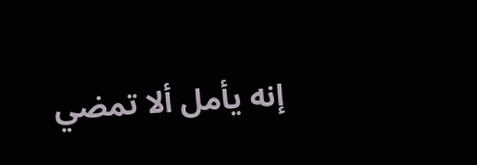إنه يأمل ألا تمضي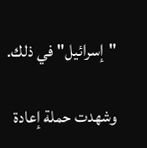"إسرائيل" في ذلك.

وشهدت حملة إعادة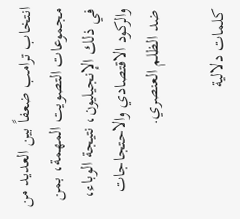انتخاب ترامب ضعفاً بين العديد من مجموعات التصويت المهمة، بمن في ذلك الإنجيليون، نتيجة الوباء، والركود الاقتصادي والاحتجاجات ضد الظلم العنصري.

كلمات دلالية